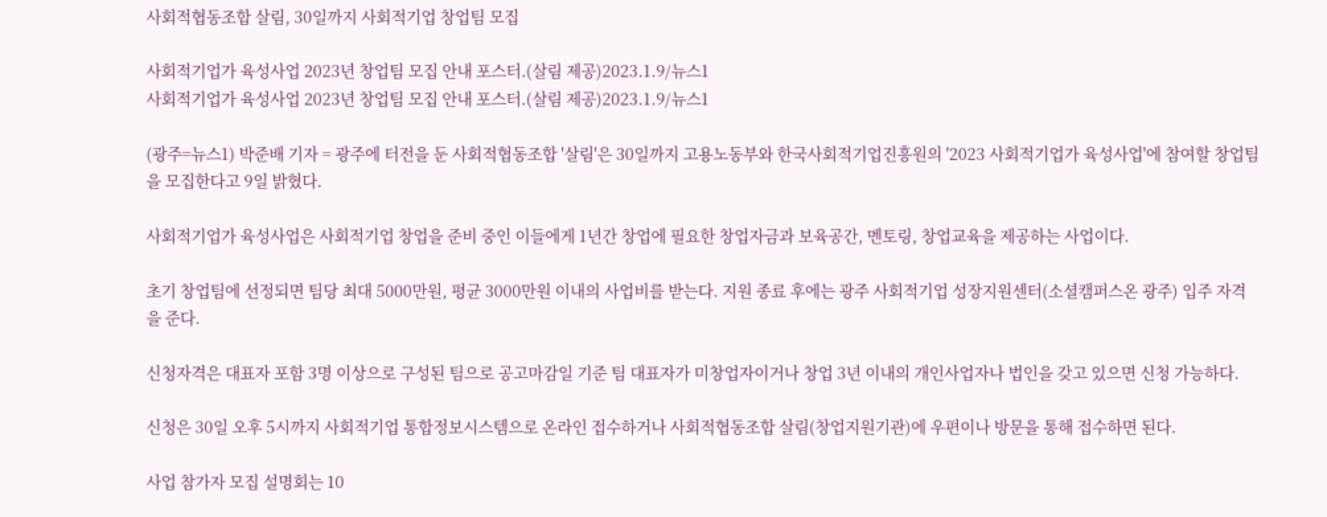사회적협동조합 살림, 30일까지 사회적기업 창업팀 모집

사회적기업가 육성사업 2023년 창업팀 모집 안내 포스터.(살림 제공)2023.1.9/뉴스1
사회적기업가 육성사업 2023년 창업팀 모집 안내 포스터.(살림 제공)2023.1.9/뉴스1

(광주=뉴스1) 박준배 기자 = 광주에 터전을 둔 사회적협동조합 '살림'은 30일까지 고용노동부와 한국사회적기업진흥원의 '2023 사회적기업가 육성사업'에 참여할 창업팀을 모집한다고 9일 밝혔다.

사회적기업가 육성사업은 사회적기업 창업을 준비 중인 이들에게 1년간 창업에 필요한 창업자금과 보육공간, 멘토링, 창업교육을 제공하는 사업이다.

초기 창업팀에 선정되면 팀당 최대 5000만원, 평균 3000만원 이내의 사업비를 받는다. 지원 종료 후에는 광주 사회적기업 성장지원센터(소셜캠퍼스온 광주) 입주 자격을 준다.

신청자격은 대표자 포함 3명 이상으로 구성된 팀으로 공고마감일 기준 팀 대표자가 미창업자이거나 창업 3년 이내의 개인사업자나 법인을 갖고 있으면 신청 가능하다.

신청은 30일 오후 5시까지 사회적기업 통합정보시스템으로 온라인 접수하거나 사회적협동조합 살림(창업지원기관)에 우편이나 방문을 통해 접수하면 된다.

사업 참가자 모집 설명회는 10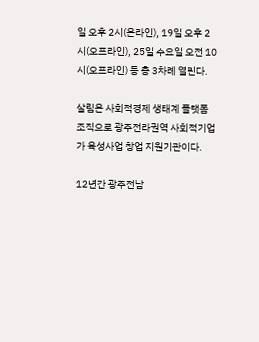일 오후 2시(온라인), 19일 오후 2시(오프라인), 25일 수요일 오전 10시(오프라인) 등 총 3차례 열린다.

살림은 사회적경제 생태계 플랫폼 조직으로 광주전라권역 사회적기업가 육성사업 창업 지원기관이다.

12년간 광주전남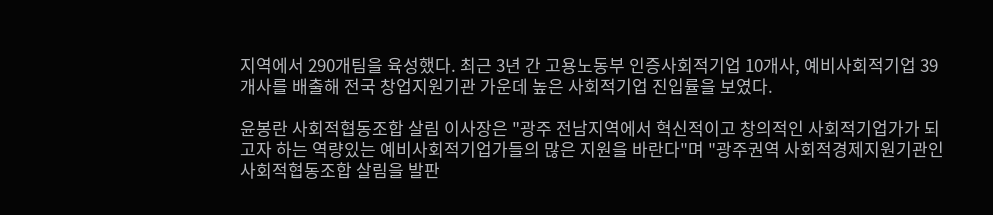지역에서 290개팀을 육성했다. 최근 3년 간 고용노동부 인증사회적기업 10개사, 예비사회적기업 39개사를 배출해 전국 창업지원기관 가운데 높은 사회적기업 진입률을 보였다.

윤봉란 사회적협동조합 살림 이사장은 "광주 전남지역에서 혁신적이고 창의적인 사회적기업가가 되고자 하는 역량있는 예비사회적기업가들의 많은 지원을 바란다"며 "광주권역 사회적경제지원기관인 사회적협동조합 살림을 발판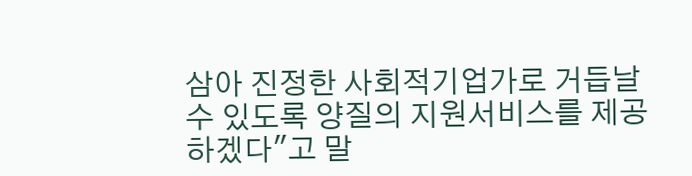삼아 진정한 사회적기업가로 거듭날 수 있도록 양질의 지원서비스를 제공하겠다"고 말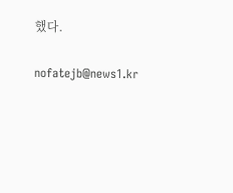했다.

nofatejb@news1.kr